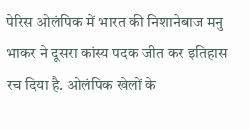पेरिस ओलंपिक में भारत की निशानेबाज मनु भाकर ने दूसरा कांस्य पदक जीत कर इतिहास रच दिया है. ओलंपिक खेलों के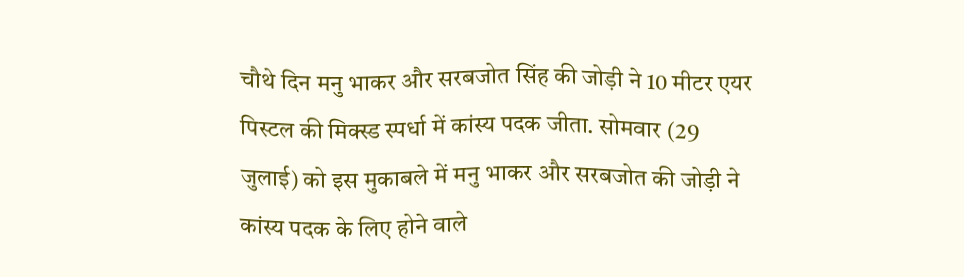चौथे दिन मनु भाकर और सरबजोत सिंह की जोड़ी ने 10 मीटर एयर पिस्टल की मिक्स्ड स्पर्धा में कांस्य पदक जीता. सोमवार (29 जुलाई) को इस मुकाबले में मनु भाकर और सरबजोत की जोड़ी ने कांस्य पदक के लिए होने वाले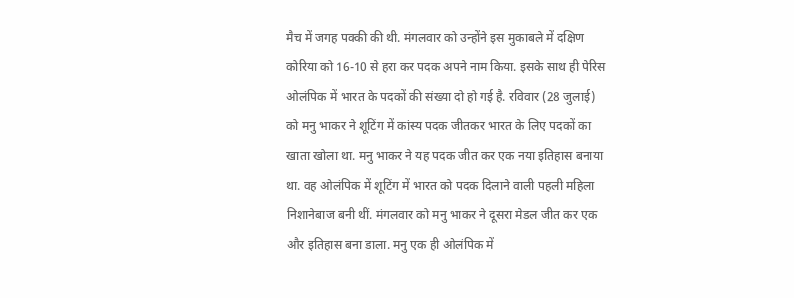मैच में जगह पक्की की थी. मंगलवार को उन्होंने इस मुकाबले में दक्षिण कोरिया को 16-10 से हरा कर पदक अपने नाम किया. इसके साथ ही पेरिस ओलंपिक में भारत के पदकों की संख्या दो हो गई है. रविवार (28 जुलाई) को मनु भाकर ने शूटिंग में कांस्य पदक जीतकर भारत के लिए पदकों का खाता खोला था. मनु भाकर ने यह पदक जीत कर एक नया इतिहास बनाया था. वह ओलंपिक में शूटिंग में भारत को पदक दिलाने वाली पहली महिला निशानेबाज बनी थीं. मंगलवार को मनु भाकर ने दूसरा मेडल जीत कर एक और इतिहास बना डाला. मनु एक ही ओलंपिक में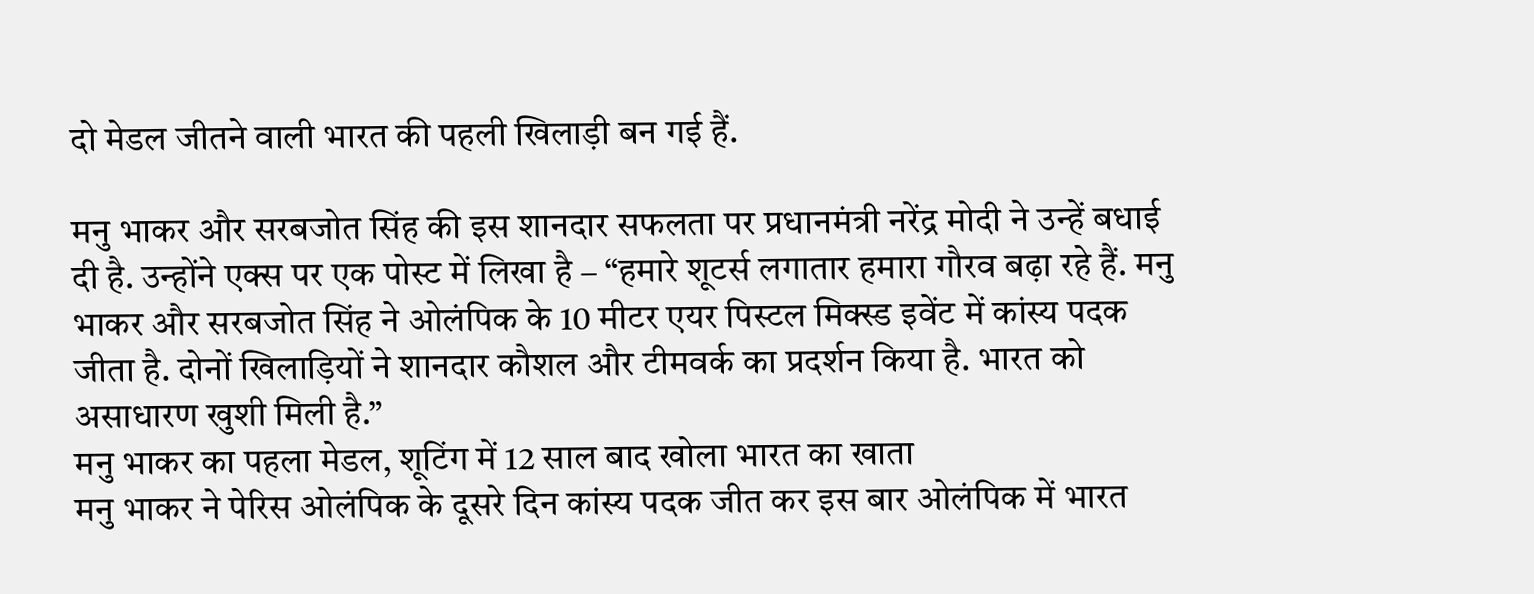दो मेडल जीतने वाली भारत की पहली खिलाड़ी बन गई हैं.

मनु भाकर और सरबजोत सिंह की इस शानदार सफलता पर प्रधानमंत्री नरेंद्र मोदी ने उन्हें बधाई दी है. उन्होंने एक्स पर एक पोस्ट में लिखा है – “हमारे शूटर्स लगातार हमारा गौरव बढ़ा रहे हैं. मनु भाकर और सरबजोत सिंह ने ओलंपिक के 10 मीटर एयर पिस्टल मिक्स्ड इवेंट में कांस्य पदक जीता है. दोनों खिलाड़ियों ने शानदार कौशल और टीमवर्क का प्रदर्शन किया है. भारत को असाधारण खुशी मिली है.”
मनु भाकर का पहला मेडल, शूटिंग में 12 साल बाद खोला भारत का खाता
मनु भाकर ने पेरिस ओलंपिक के दूसरे दिन कांस्य पदक जीत कर इस बार ओलंपिक में भारत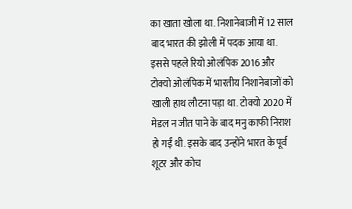का खाता खोला था. निशानेबाजी में 12 साल बाद भारत की झोली में पदक आया था. इससे पहले रियो ओलंपिक 2016 और टोक्यो ओलंपिक में भारतीय निशानेबाजों को खाली हाथ लौटना पड़ा था. टोक्यो 2020 में मेडल न जीत पाने के बाद मनु काफी निराश हो गईं थी. इसके बाद उन्होंने भारत के पूर्व शूटर और कोच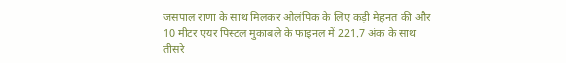जसपाल राणा के साथ मिलकर ओलंपिक के लिए कड़ी मेहनत की और 10 मीटर एयर पिस्टल मुकाबले के फाइनल में 221.7 अंक के साथ तीसरे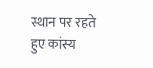स्थान पर रहते हुए कांस्य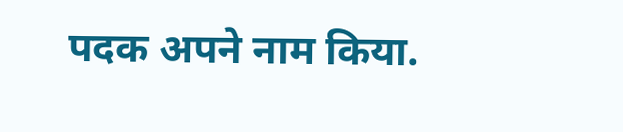पदक अपने नाम किया.